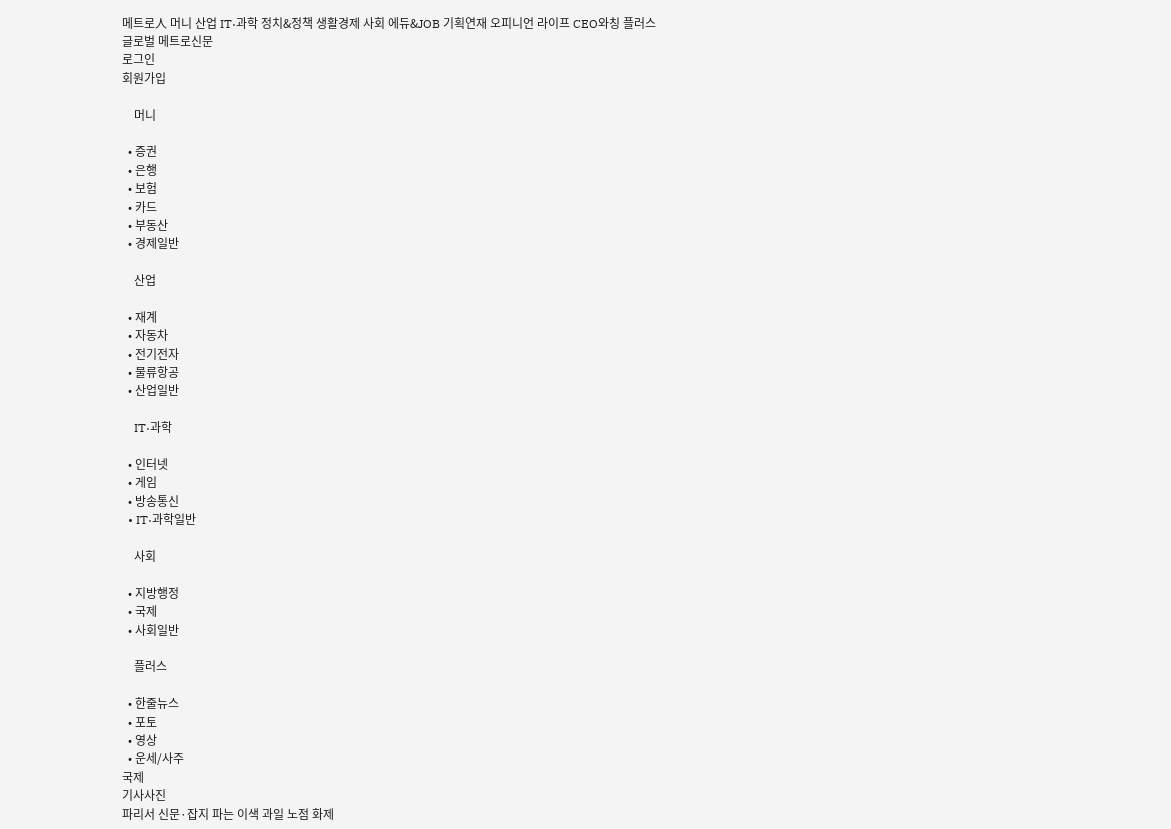메트로人 머니 산업 IT·과학 정치&정책 생활경제 사회 에듀&JOB 기획연재 오피니언 라이프 CEO와칭 플러스
글로벌 메트로신문
로그인
회원가입

    머니

  • 증권
  • 은행
  • 보험
  • 카드
  • 부동산
  • 경제일반

    산업

  • 재계
  • 자동차
  • 전기전자
  • 물류항공
  • 산업일반

    IT·과학

  • 인터넷
  • 게임
  • 방송통신
  • IT·과학일반

    사회

  • 지방행정
  • 국제
  • 사회일반

    플러스

  • 한줄뉴스
  • 포토
  • 영상
  • 운세/사주
국제
기사사진
파리서 신문·잡지 파는 이색 과일 노점 화제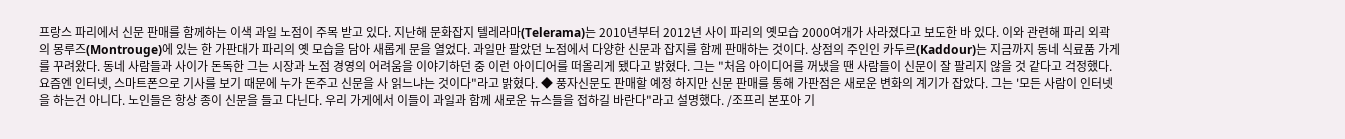프랑스 파리에서 신문 판매를 함께하는 이색 과일 노점이 주목 받고 있다. 지난해 문화잡지 텔레라마(Telerama)는 2010년부터 2012년 사이 파리의 옛모습 2000여개가 사라졌다고 보도한 바 있다. 이와 관련해 파리 외곽의 몽루즈(Montrouge)에 있는 한 가판대가 파리의 옛 모습을 담아 새롭게 문을 열었다. 과일만 팔았던 노점에서 다양한 신문과 잡지를 함께 판매하는 것이다. 상점의 주인인 카두르(Kaddour)는 지금까지 동네 식료품 가게를 꾸려왔다. 동네 사람들과 사이가 돈독한 그는 시장과 노점 경영의 어려움을 이야기하던 중 이런 아이디어를 떠올리게 됐다고 밝혔다. 그는 "처음 아이디어를 꺼냈을 땐 사람들이 신문이 잘 팔리지 않을 것 같다고 걱정했다. 요즘엔 인터넷, 스마트폰으로 기사를 보기 때문에 누가 돈주고 신문을 사 읽느냐는 것이다"라고 밝혔다. ◆ 풍자신문도 판매할 예정 하지만 신문 판매를 통해 가판점은 새로운 변화의 계기가 잡았다. 그는 '모든 사람이 인터넷을 하는건 아니다. 노인들은 항상 종이 신문을 들고 다닌다. 우리 가게에서 이들이 과일과 함께 새로운 뉴스들을 접하길 바란다"라고 설명했다. /조프리 본포아 기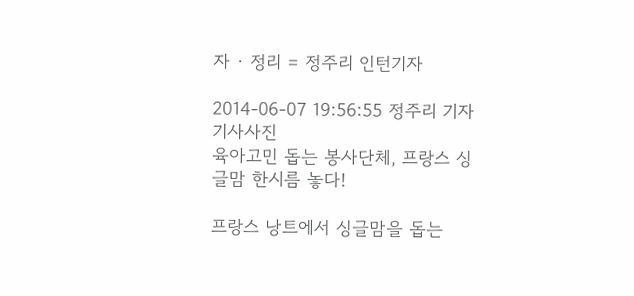자 · 정리 = 정주리 인턴기자

2014-06-07 19:56:55 정주리 기자
기사사진
육아고민 돕는 봉사단체, 프랑스 싱글맘 한시름 놓다!

프랑스 낭트에서 싱글맘을 돕는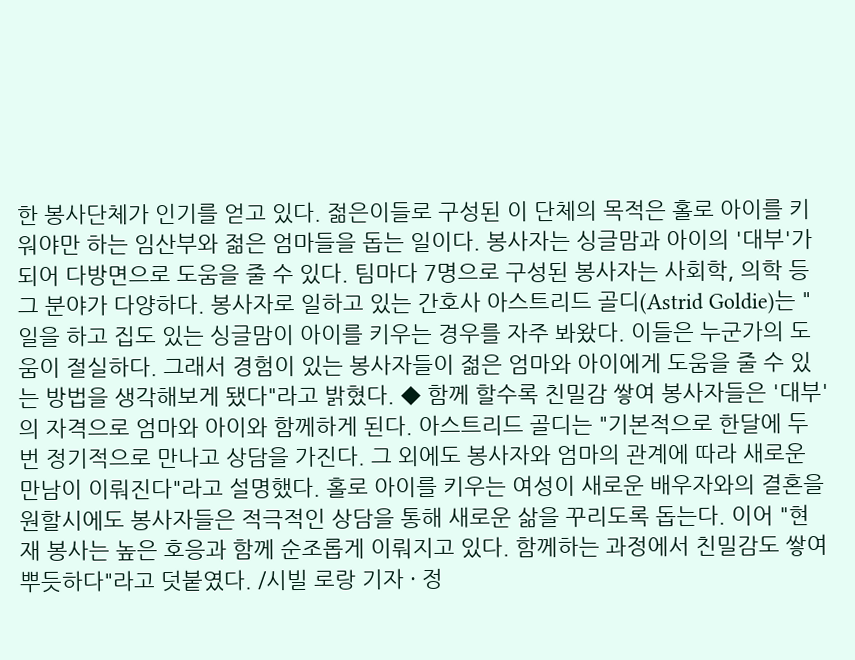한 봉사단체가 인기를 얻고 있다. 젊은이들로 구성된 이 단체의 목적은 홀로 아이를 키워야만 하는 임산부와 젊은 엄마들을 돕는 일이다. 봉사자는 싱글맘과 아이의 '대부'가 되어 다방면으로 도움을 줄 수 있다. 팀마다 7명으로 구성된 봉사자는 사회학, 의학 등 그 분야가 다양하다. 봉사자로 일하고 있는 간호사 아스트리드 골디(Astrid Goldie)는 "일을 하고 집도 있는 싱글맘이 아이를 키우는 경우를 자주 봐왔다. 이들은 누군가의 도움이 절실하다. 그래서 경험이 있는 봉사자들이 젊은 엄마와 아이에게 도움을 줄 수 있는 방법을 생각해보게 됐다"라고 밝혔다. ◆ 함께 할수록 친밀감 쌓여 봉사자들은 '대부'의 자격으로 엄마와 아이와 함께하게 된다. 아스트리드 골디는 "기본적으로 한달에 두번 정기적으로 만나고 상담을 가진다. 그 외에도 봉사자와 엄마의 관계에 따라 새로운 만남이 이뤄진다"라고 설명했다. 홀로 아이를 키우는 여성이 새로운 배우자와의 결혼을 원할시에도 봉사자들은 적극적인 상담을 통해 새로운 삶을 꾸리도록 돕는다. 이어 "현재 봉사는 높은 호응과 함께 순조롭게 이뤄지고 있다. 함께하는 과정에서 친밀감도 쌓여 뿌듯하다"라고 덧붙였다. /시빌 로랑 기자 · 정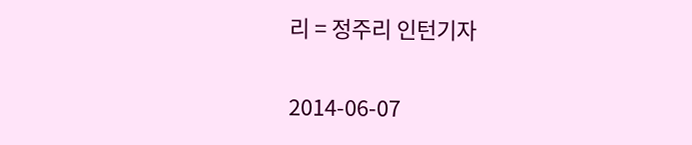리 = 정주리 인턴기자

2014-06-07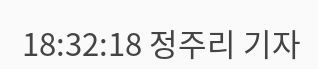18:32:18 정주리 기자